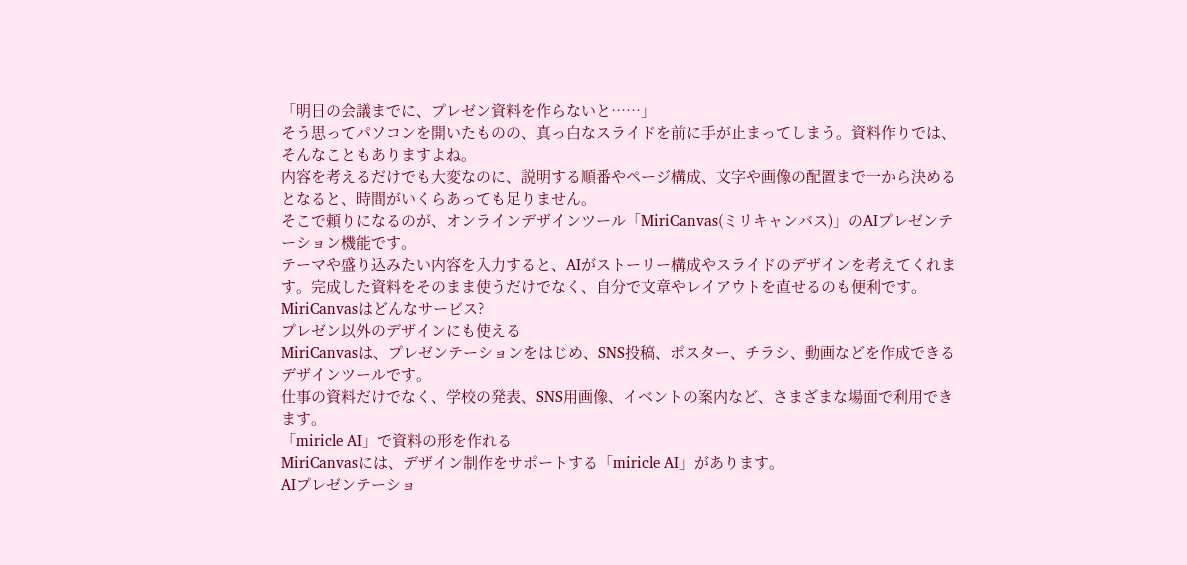「明日の会議までに、プレゼン資料を作らないと……」
そう思ってパソコンを開いたものの、真っ白なスライドを前に手が止まってしまう。資料作りでは、そんなこともありますよね。
内容を考えるだけでも大変なのに、説明する順番やページ構成、文字や画像の配置まで一から決めるとなると、時間がいくらあっても足りません。
そこで頼りになるのが、オンラインデザインツール「MiriCanvas(ミリキャンバス)」のAIプレゼンテーション機能です。
テーマや盛り込みたい内容を入力すると、AIがストーリー構成やスライドのデザインを考えてくれます。完成した資料をそのまま使うだけでなく、自分で文章やレイアウトを直せるのも便利です。
MiriCanvasはどんなサービス?
プレゼン以外のデザインにも使える
MiriCanvasは、プレゼンテーションをはじめ、SNS投稿、ポスター、チラシ、動画などを作成できるデザインツールです。
仕事の資料だけでなく、学校の発表、SNS用画像、イベントの案内など、さまざまな場面で利用できます。
「miricle AI」で資料の形を作れる
MiriCanvasには、デザイン制作をサポートする「miricle AI」があります。
AIプレゼンテーショ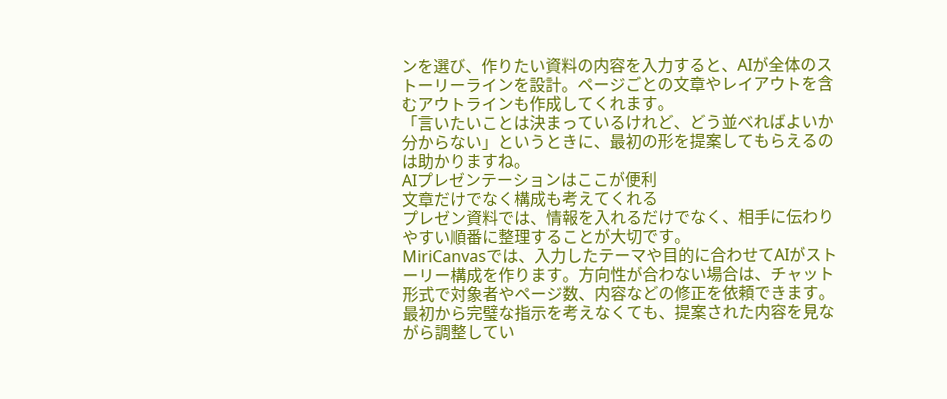ンを選び、作りたい資料の内容を入力すると、AIが全体のストーリーラインを設計。ページごとの文章やレイアウトを含むアウトラインも作成してくれます。
「言いたいことは決まっているけれど、どう並べればよいか分からない」というときに、最初の形を提案してもらえるのは助かりますね。
AIプレゼンテーションはここが便利
文章だけでなく構成も考えてくれる
プレゼン資料では、情報を入れるだけでなく、相手に伝わりやすい順番に整理することが大切です。
MiriCanvasでは、入力したテーマや目的に合わせてAIがストーリー構成を作ります。方向性が合わない場合は、チャット形式で対象者やページ数、内容などの修正を依頼できます。
最初から完璧な指示を考えなくても、提案された内容を見ながら調整してい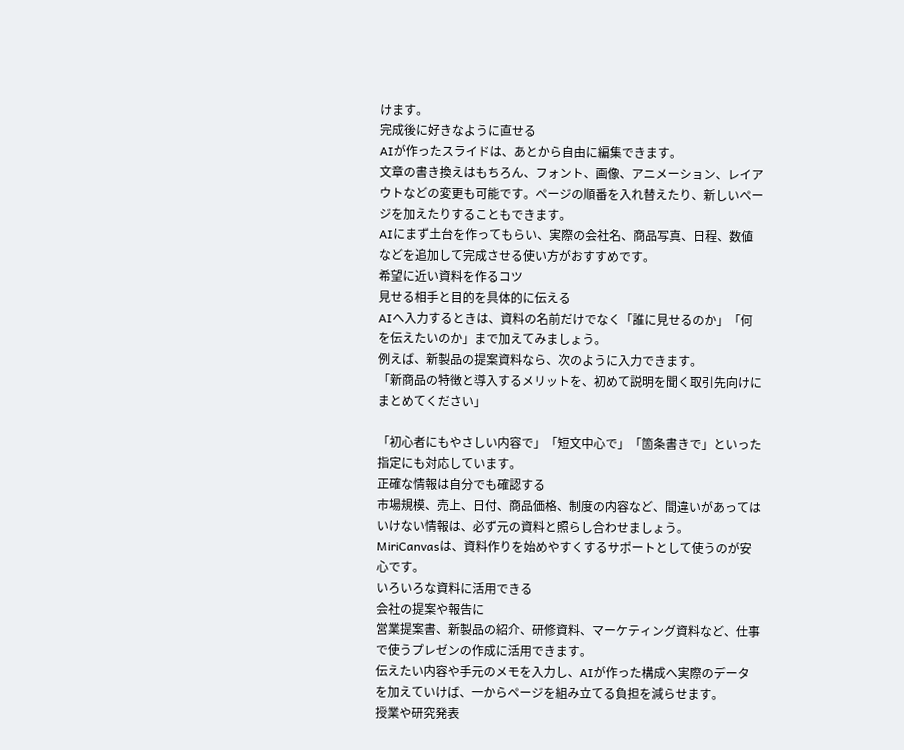けます。
完成後に好きなように直せる
AIが作ったスライドは、あとから自由に編集できます。
文章の書き換えはもちろん、フォント、画像、アニメーション、レイアウトなどの変更も可能です。ページの順番を入れ替えたり、新しいページを加えたりすることもできます。
AIにまず土台を作ってもらい、実際の会社名、商品写真、日程、数値などを追加して完成させる使い方がおすすめです。
希望に近い資料を作るコツ
見せる相手と目的を具体的に伝える
AIへ入力するときは、資料の名前だけでなく「誰に見せるのか」「何を伝えたいのか」まで加えてみましょう。
例えば、新製品の提案資料なら、次のように入力できます。
「新商品の特徴と導入するメリットを、初めて説明を聞く取引先向けにまとめてください」

「初心者にもやさしい内容で」「短文中心で」「箇条書きで」といった指定にも対応しています。
正確な情報は自分でも確認する
市場規模、売上、日付、商品価格、制度の内容など、間違いがあってはいけない情報は、必ず元の資料と照らし合わせましょう。
MiriCanvasは、資料作りを始めやすくするサポートとして使うのが安心です。
いろいろな資料に活用できる
会社の提案や報告に
営業提案書、新製品の紹介、研修資料、マーケティング資料など、仕事で使うプレゼンの作成に活用できます。
伝えたい内容や手元のメモを入力し、AIが作った構成へ実際のデータを加えていけば、一からページを組み立てる負担を減らせます。
授業や研究発表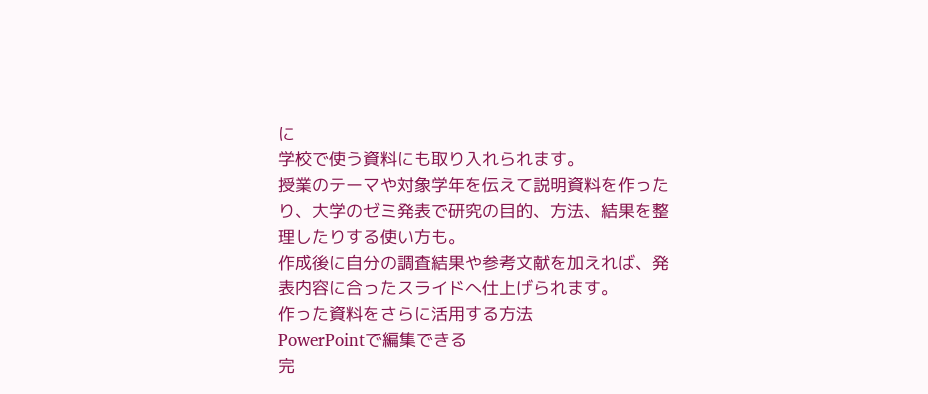に
学校で使う資料にも取り入れられます。
授業のテーマや対象学年を伝えて説明資料を作ったり、大学のゼミ発表で研究の目的、方法、結果を整理したりする使い方も。
作成後に自分の調査結果や参考文献を加えれば、発表内容に合ったスライドへ仕上げられます。
作った資料をさらに活用する方法
PowerPointで編集できる
完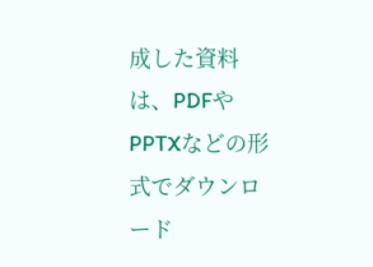成した資料は、PDFやPPTXなどの形式でダウンロード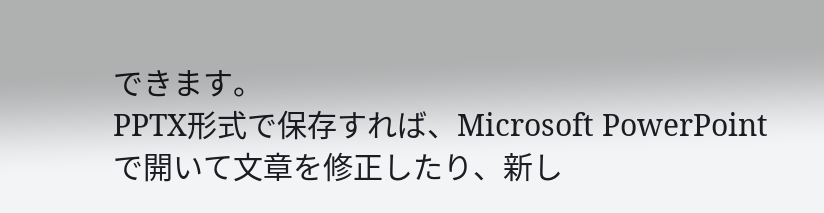できます。
PPTX形式で保存すれば、Microsoft PowerPointで開いて文章を修正したり、新し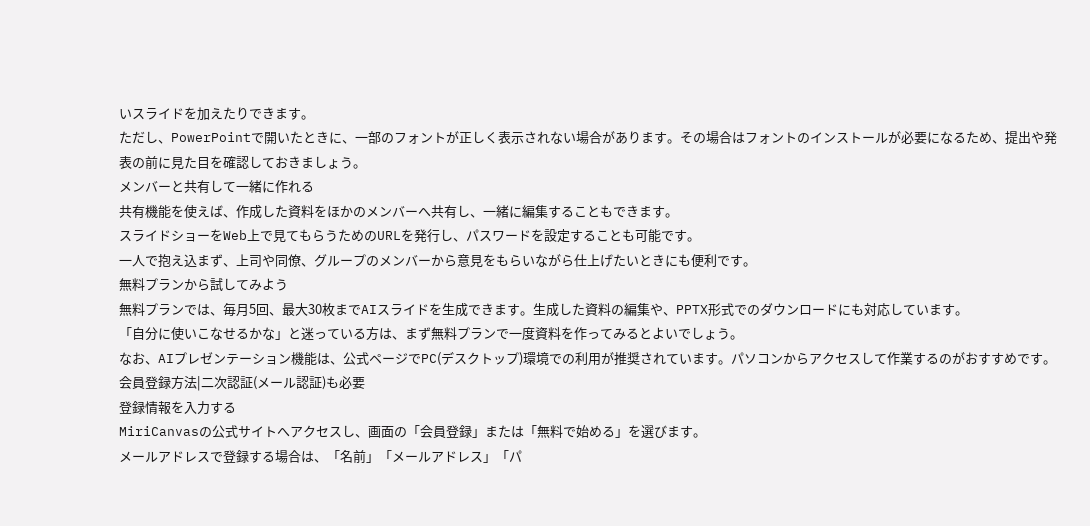いスライドを加えたりできます。
ただし、PowerPointで開いたときに、一部のフォントが正しく表示されない場合があります。その場合はフォントのインストールが必要になるため、提出や発表の前に見た目を確認しておきましょう。
メンバーと共有して一緒に作れる
共有機能を使えば、作成した資料をほかのメンバーへ共有し、一緒に編集することもできます。
スライドショーをWeb上で見てもらうためのURLを発行し、パスワードを設定することも可能です。
一人で抱え込まず、上司や同僚、グループのメンバーから意見をもらいながら仕上げたいときにも便利です。
無料プランから試してみよう
無料プランでは、毎月5回、最大30枚までAIスライドを生成できます。生成した資料の編集や、PPTX形式でのダウンロードにも対応しています。
「自分に使いこなせるかな」と迷っている方は、まず無料プランで一度資料を作ってみるとよいでしょう。
なお、AIプレゼンテーション機能は、公式ページでPC(デスクトップ)環境での利用が推奨されています。パソコンからアクセスして作業するのがおすすめです。
会員登録方法|二次認証(メール認証)も必要
登録情報を入力する
MiriCanvasの公式サイトへアクセスし、画面の「会員登録」または「無料で始める」を選びます。
メールアドレスで登録する場合は、「名前」「メールアドレス」「パ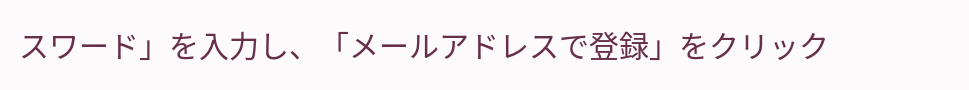スワード」を入力し、「メールアドレスで登録」をクリック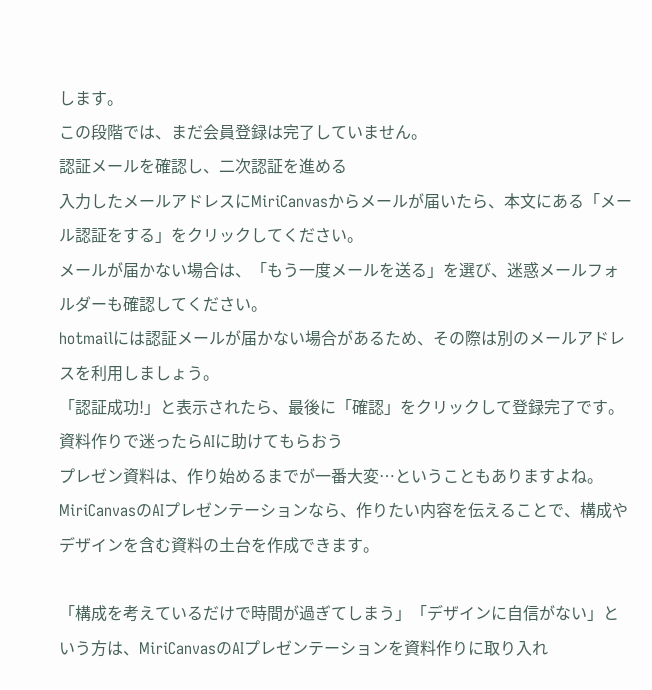します。
この段階では、まだ会員登録は完了していません。
認証メールを確認し、二次認証を進める
入力したメールアドレスにMiriCanvasからメールが届いたら、本文にある「メール認証をする」をクリックしてください。
メールが届かない場合は、「もう一度メールを送る」を選び、迷惑メールフォルダーも確認してください。
hotmailには認証メールが届かない場合があるため、その際は別のメールアドレスを利用しましょう。
「認証成功!」と表示されたら、最後に「確認」をクリックして登録完了です。
資料作りで迷ったらAIに助けてもらおう
プレゼン資料は、作り始めるまでが一番大変…ということもありますよね。
MiriCanvasのAIプレゼンテーションなら、作りたい内容を伝えることで、構成やデザインを含む資料の土台を作成できます。

「構成を考えているだけで時間が過ぎてしまう」「デザインに自信がない」という方は、MiriCanvasのAIプレゼンテーションを資料作りに取り入れ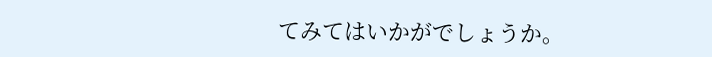てみてはいかがでしょうか。